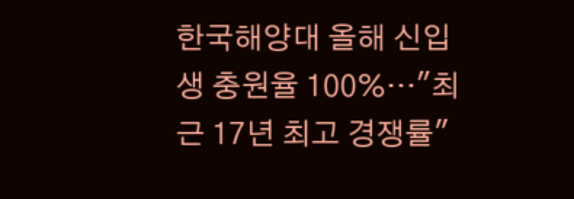한국해양대 올해 신입생 충원율 100%…"최근 17년 최고 경쟁률"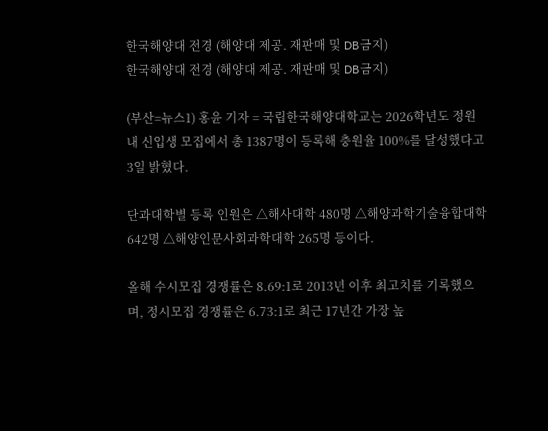한국해양대 전경 (해양대 제공. 재판매 및 DB금지)
한국해양대 전경 (해양대 제공. 재판매 및 DB금지)

(부산=뉴스1) 홍윤 기자 = 국립한국해양대학교는 2026학년도 정원 내 신입생 모집에서 총 1387명이 등록해 충원율 100%를 달성했다고 3일 밝혔다.

단과대학별 등록 인원은 △해사대학 480명 △해양과학기술융합대학 642명 △해양인문사회과학대학 265명 등이다.

올해 수시모집 경쟁률은 8.69:1로 2013년 이후 최고치를 기록했으며, 정시모집 경쟁률은 6.73:1로 최근 17년간 가장 높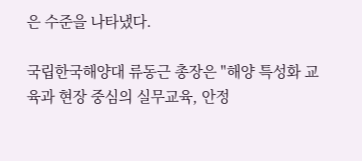은 수준을 나타냈다.

국립한국해양대 류동근 총장은 "해양 특성화 교육과 현장 중심의 실무교육, 안정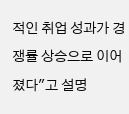적인 취업 성과가 경쟁률 상승으로 이어졌다"고 설명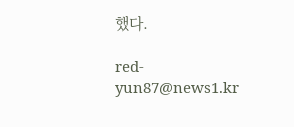했다.

red-yun87@news1.kr